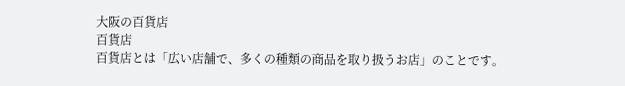大阪の百貨店
百貨店
百貨店とは「広い店舗で、多くの種類の商品を取り扱うお店」のことです。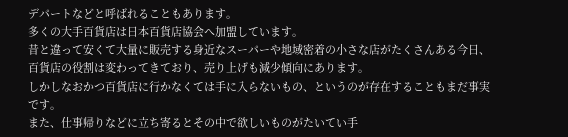デパートなどと呼ばれることもあります。
多くの大手百貨店は日本百貨店協会へ加盟しています。
昔と違って安くて大量に販売する身近なスーパーや地域密着の小さな店がたくさんある今日、
百貨店の役割は変わってきており、売り上げも減少傾向にあります。
しかしなおかつ百貨店に行かなくては手に入らないもの、というのが存在することもまだ事実です。
また、仕事帰りなどに立ち寄るとその中で欲しいものがたいてい手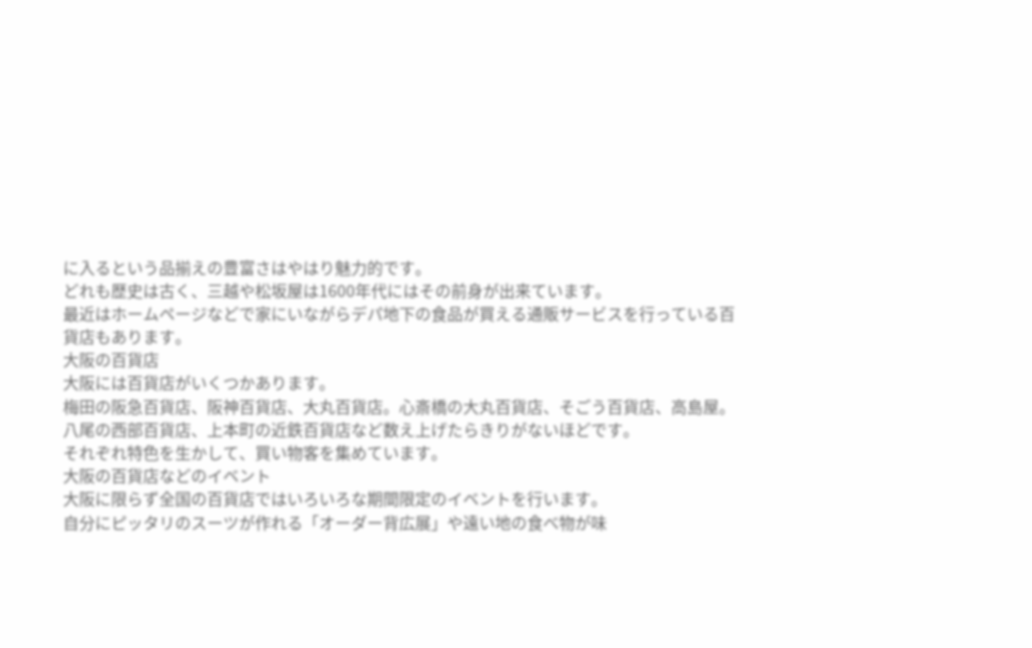に入るという品揃えの豊富さはやはり魅力的です。
どれも歴史は古く、三越や松坂屋は1600年代にはその前身が出来ています。
最近はホームページなどで家にいながらデパ地下の食品が買える通販サービスを行っている百貨店もあります。
大阪の百貨店
大阪には百貨店がいくつかあります。
梅田の阪急百貨店、阪神百貨店、大丸百貨店。心斎橋の大丸百貨店、そごう百貨店、高島屋。
八尾の西部百貨店、上本町の近鉄百貨店など数え上げたらきりがないほどです。
それぞれ特色を生かして、買い物客を集めています。
大阪の百貨店などのイベント
大阪に限らず全国の百貨店ではいろいろな期間限定のイベントを行います。
自分にピッタリのスーツが作れる「オーダー背広展」や遠い地の食べ物が味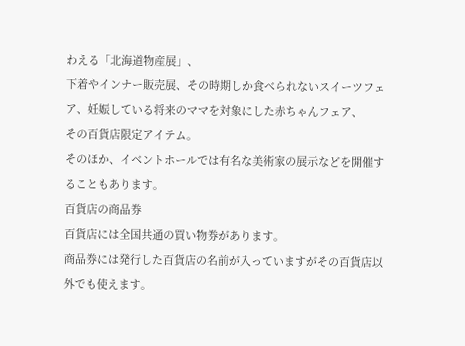わえる「北海道物産展」、
下着やインナー販売展、その時期しか食べられないスイーツフェア、妊娠している将来のママを対象にした赤ちゃんフェア、
その百貨店限定アイテム。
そのほか、イベントホールでは有名な美術家の展示などを開催することもあります。
百貨店の商品券
百貨店には全国共通の買い物券があります。
商品券には発行した百貨店の名前が入っていますがその百貨店以外でも使えます。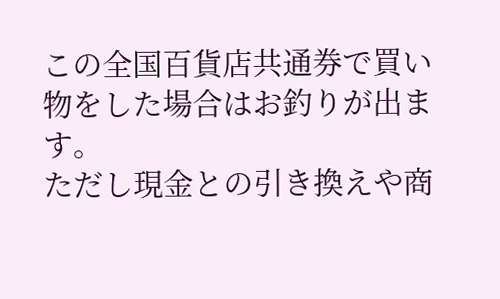この全国百貨店共通券で買い物をした場合はお釣りが出ます。
ただし現金との引き換えや商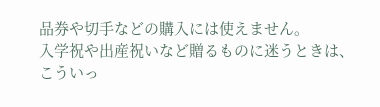品券や切手などの購入には使えません。
入学祝や出産祝いなど贈るものに迷うときは、こういっ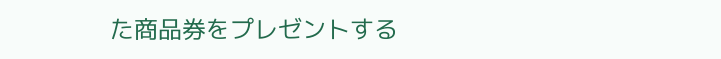た商品券をプレゼントする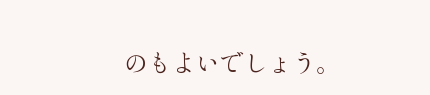のもよいでしょう。